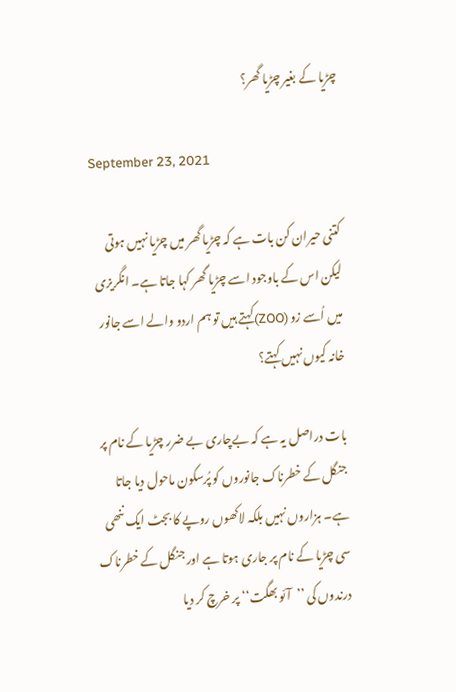چڑیا کے بغیر چڑیا گھر؟

September 23, 2021

کتنی حیران کن بات ہے کہ چڑیا گھر میں چڑیا نہیں ہوتی لیکن اس کے باوجود اسے چڑیا گھر کہا جاتا ہے۔ انگریزی میں اُسے زو (ZOO)کہتے ہیں تو ہم اردو والے اسے جانور خانہ کیوں نہیں کہتے؟

بات دراصل یہ ہے کہ بےچاری بے ضرر چڑیا کے نام پر جنگل کے خطرناک جانوروں کو پُرسکون ماحول دیا جاتا ہے۔ ہزاروں نہیں بلکہ لاکھوں روپے کا بجٹ ایک ننھی سی چڑیا کے نام پر جاری ہوتا ہے اور جنگل کے خطرناک درندوں کی ’’آئو بھگت‘‘ پر خرچ کر دیا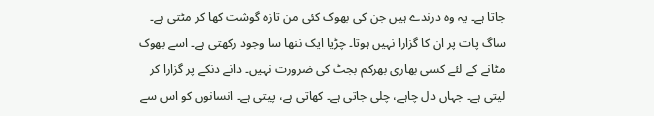جاتا ہے۔ یہ وہ درندے ہیں جن کی بھوک کئی من تازہ گوشت کھا کر مٹتی ہے۔ ساگ پات پر ان کا گزارا نہیں ہوتا۔ چڑیا ایک ننھا سا وجود رکھتی ہے۔ اسے بھوک مٹانے کے لئے کسی بھاری بھرکم بجٹ کی ضرورت نہیں۔ دانے دنکے پر گزارا کر لیتی ہے۔ جہاں دل چاہے، چلی جاتی ہے۔ کھاتی ہے، پیتی ہے۔ انسانوں کو اس سے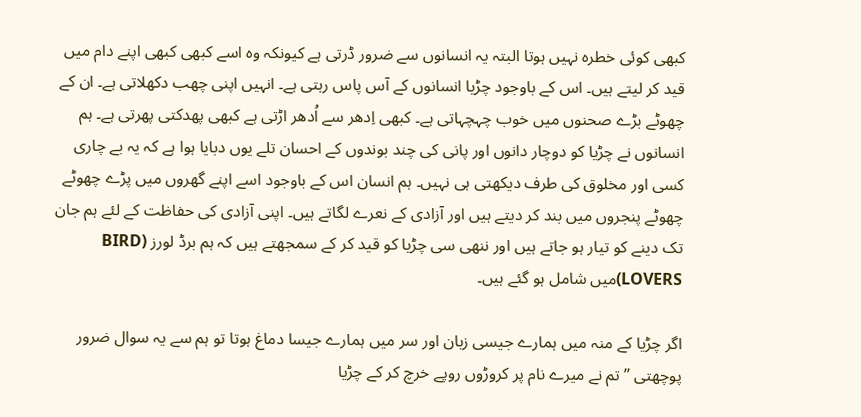کبھی کوئی خطرہ نہیں ہوتا البتہ یہ انسانوں سے ضرور ڈرتی ہے کیونکہ وہ اسے کبھی کبھی اپنے دام میں قید کر لیتے ہیں۔ اس کے باوجود چڑیا انسانوں کے آس پاس رہتی ہے۔ انہیں اپنی چھب دکھلاتی ہے۔ ان کے چھوٹے بڑے صحنوں میں خوب چہچہاتی ہے۔ کبھی اِدھر سے اُدھر اڑتی ہے کبھی پھدکتی پھرتی ہے۔ ہم انسانوں نے چڑیا کو دوچار دانوں اور پانی کی چند بوندوں کے احسان تلے یوں دبایا ہوا ہے کہ یہ بے چاری کسی اور مخلوق کی طرف دیکھتی ہی نہیں۔ ہم انسان اس کے باوجود اسے اپنے گھروں میں پڑے چھوٹے چھوٹے پنجروں میں بند کر دیتے ہیں اور آزادی کے نعرے لگاتے ہیں۔ اپنی آزادی کی حفاظت کے لئے ہم جان تک دینے کو تیار ہو جاتے ہیں اور ننھی سی چڑیا کو قید کر کے سمجھتے ہیں کہ ہم برڈ لورز (BIRD LOVERS)میں شامل ہو گئے ہیں۔

اگر چڑیا کے منہ میں ہمارے جیسی زبان اور سر میں ہمارے جیسا دماغ ہوتا تو ہم سے یہ سوال ضرور پوچھتی ’’تم نے میرے نام پر کروڑوں روپے خرچ کر کے چڑیا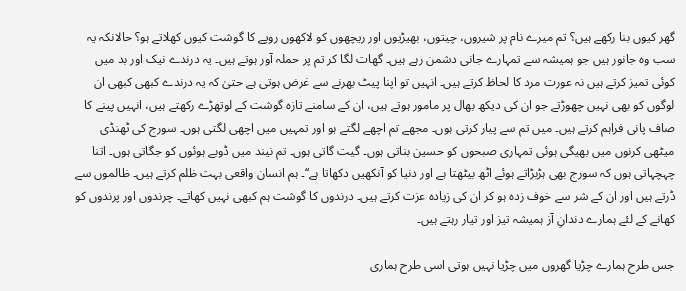گھر کیوں بنا رکھے ہیں؟ تم میرے نام پر شیروں، چیتوں، بھیڑیوں اور ریچھوں کو لاکھوں روپے کا گوشت کیوں کھلاتے ہو؟ حالانکہ یہ سب وہ جانور ہیں جو ہمیشہ سے تمہارے جانی دشمن رہے ہیں۔ گھات لگا کر تم پر حملہ آور ہوتے ہیں۔ یہ درندے نیک اور بد میں کوئی تمیز کرتے ہیں نہ عورت مرد کا لحاظ کرتے ہیں۔ انہیں تو اپنا پیٹ بھرنے سے غرض ہوتی ہے حتیٰ کہ یہ درندے کبھی کبھی ان لوگوں کو بھی نہیں چھوڑتے جو ان کی دیکھ بھال پر مامور ہوتے ہیں، ان کے سامنے تازہ گوشت کے لوتھڑے رکھتے ہیں، انہیں پینے کا صاف پانی فراہم کرتے ہیں۔ میں تم سے پیار کرتی ہوں۔ مجھے تم اچھے لگتے ہو اور تمہیں میں اچھی لگتی ہوں۔ سورج کی ٹھنڈی میٹھی کرنوں میں بھیگی ہوئی تمہاری صبحوں کو حسین بناتی ہوں۔ گیت گاتی ہوں۔ تم نیند میں ڈوبے ہوئوں کو جگاتی ہوں۔ اتنا چہچہاتی ہوں کہ سورج بھی ہڑبڑاتے ہوئے اٹھ بیٹھتا ہے اور دنیا کو آنکھیں دکھاتا ہے‘‘۔ ہم انسان واقعی بہت ظلم کرتے ہیں۔ ظالموں سے ڈرتے ہیں اور ان کے شر سے خوف زدہ ہو کر ان کی زیادہ عزت کرتے ہیں۔ درندوں کا گوشت ہم کبھی نہیں کھاتے۔ چرندوں اور پرندوں کو کھانے کے لئے ہمارے دندانِ آز ہمیشہ تیز اور تیار رہتے ہیں۔

جس طرح ہمارے چڑیا گھروں میں چڑیا نہیں ہوتی اسی طرح ہماری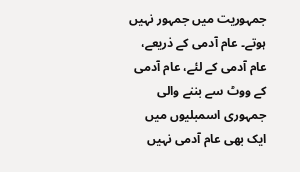جمہوریت میں جمہور نہیں ہوتے۔ عام آدمی کے ذریعے، عام آدمی کے لئے، عام آدمی کے ووٹ سے بننے والی جمہوری اسمبلیوں میں ایک بھی عام آدمی نہیں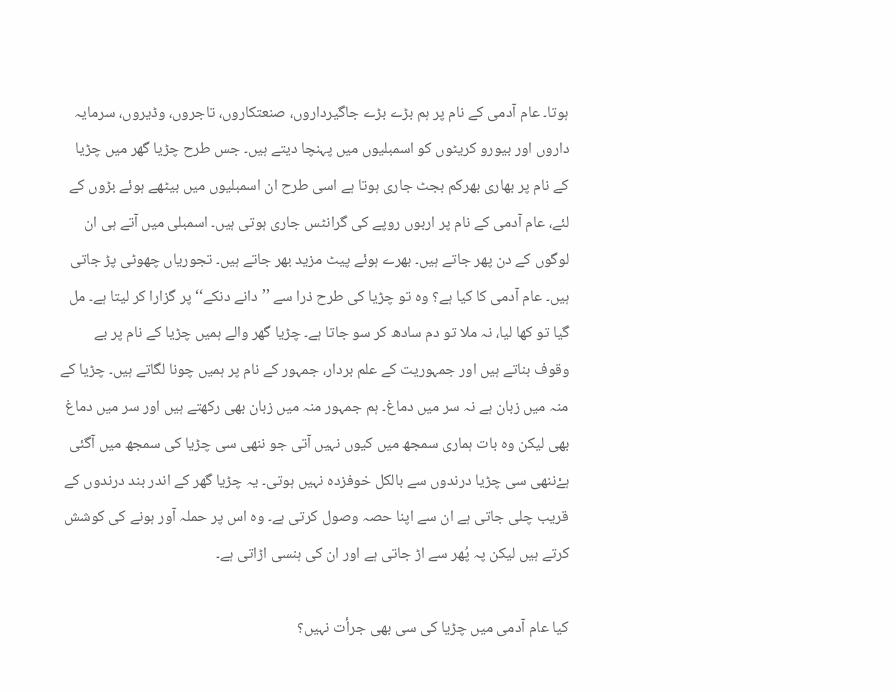ہوتا۔ عام آدمی کے نام پر ہم بڑے بڑے جاگیرداروں، صنعتکاروں، تاجروں، وڈیروں، سرمایہ داروں اور بیورو کریٹوں کو اسمبلیوں میں پہنچا دیتے ہیں۔ جس طرح چڑیا گھر میں چڑیا کے نام پر بھاری بھرکم بجٹ جاری ہوتا ہے اسی طرح ان اسمبلیوں میں بیٹھے ہوئے بڑوں کے لئے، عام آدمی کے نام پر اربوں روپے کی گرانٹس جاری ہوتی ہیں۔ اسمبلی میں آتے ہی ان لوگوں کے دن پھر جاتے ہیں۔ بھرے ہوئے پیٹ مزید بھر جاتے ہیں۔ تجوریاں چھوٹی پڑ جاتی ہیں۔ عام آدمی کا کیا ہے؟ وہ تو چڑیا کی طرح ذرا سے ’’دانے دنکے‘‘ پر گزارا کر لیتا ہے۔ مل گیا تو کھا لیا، نہ ملا تو دم سادھ کر سو جاتا ہے۔ چڑیا گھر والے ہمیں چڑیا کے نام پر بے وقوف بناتے ہیں اور جمہوریت کے علم بردار، جمہور کے نام پر ہمیں چونا لگاتے ہیں۔ چڑیا کے منہ میں زبان ہے نہ سر میں دماغ۔ ہم جمہور منہ میں زبان بھی رکھتے ہیں اور سر میں دماغ بھی لیکن وہ بات ہماری سمجھ میں کیوں نہیں آتی جو ننھی سی چڑیا کی سمجھ میں آگئی ہےْننھی سی چڑیا درندوں سے بالکل خوفزدہ نہیں ہوتی۔ یہ چڑیا گھر کے اندر بند درندوں کے قریب چلی جاتی ہے ان سے اپنا حصہ وصول کرتی ہے۔ وہ اس پر حملہ آور ہونے کی کوشش کرتے ہیں لیکن پہ پُھر سے اڑ جاتی ہے اور ان کی ہنسی اڑاتی ہے۔

کیا عام آدمی میں چڑیا کی سی بھی جرأت نہیں؟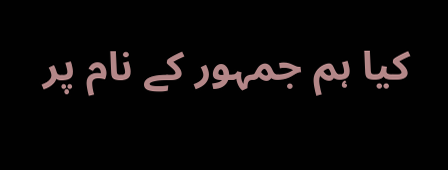کیا ہم جمہور کے نام پر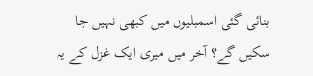بنائی گئی اسمبلیوں میں کبھی نہیں جا سکیں گے؟ آخر میں میری ایک غزل کے یہ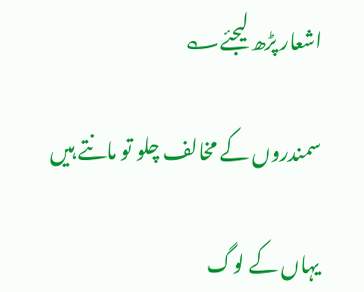اشعار پڑھ لیجئے؎

سمندروں کے مخالف چلو تو مانتے ہیں

یہاں کے لوگ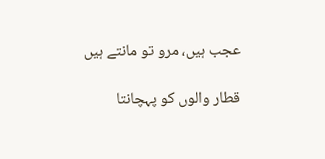عجب ہیں، مرو تو مانتے ہیں

قطار والوں کو پہچانتا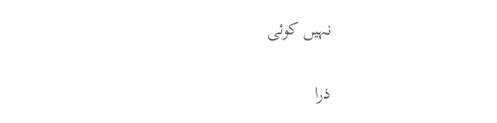نہیں کوئی

ذرا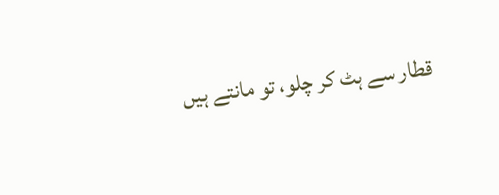قطار سے ہٹ کر چلو، تو مانتے ہیں